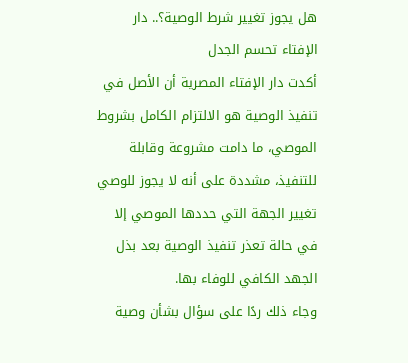هل يجوز تغيير شرط الوصية؟.. دار الإفتاء تحسم الجدل
أكدت دار الإفتاء المصرية أن الأصل في تنفيذ الوصية هو الالتزام الكامل بشروط الموصي، ما دامت مشروعة وقابلة للتنفيذ، مشددة على أنه لا يجوز للوصي تغيير الجهة التي حددها الموصي إلا في حالة تعذر تنفيذ الوصية بعد بذل الجهد الكافي للوفاء بها.
وجاء ذلك ردًا على سؤال بشأن وصية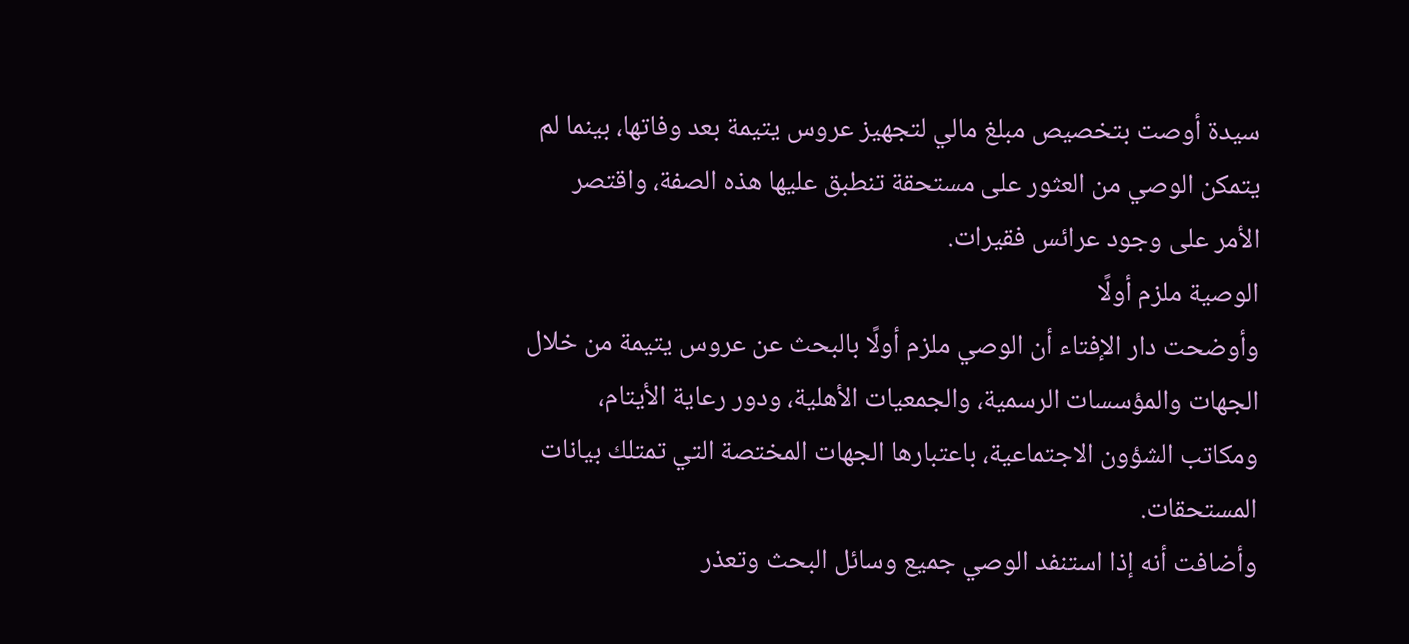سيدة أوصت بتخصيص مبلغ مالي لتجهيز عروس يتيمة بعد وفاتها، بينما لم يتمكن الوصي من العثور على مستحقة تنطبق عليها هذه الصفة، واقتصر الأمر على وجود عرائس فقيرات.
الوصية ملزم أولًا
وأوضحت دار الإفتاء أن الوصي ملزم أولًا بالبحث عن عروس يتيمة من خلال الجهات والمؤسسات الرسمية، والجمعيات الأهلية، ودور رعاية الأيتام، ومكاتب الشؤون الاجتماعية، باعتبارها الجهات المختصة التي تمتلك بيانات المستحقات.
وأضافت أنه إذا استنفد الوصي جميع وسائل البحث وتعذر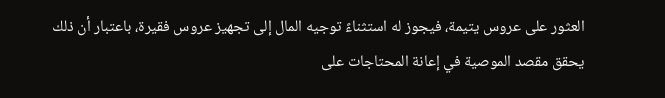العثور على عروس يتيمة، فيجوز له استثناءً توجيه المال إلى تجهيز عروس فقيرة، باعتبار أن ذلك يحقق مقصد الموصية في إعانة المحتاجات على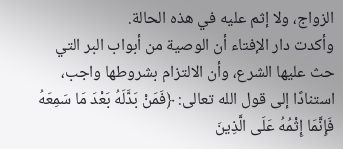الزواج، ولا إثم عليه في هذه الحالة.
وأكدت دار الإفتاء أن الوصية من أبواب البر التي حث عليها الشرع، وأن الالتزام بشروطها واجب، استنادًا إلى قول الله تعالى: ﴿فَمَنْ بَدَّلَهُ بَعْدَ مَا سَمِعَهُ فَإِنَّمَا إِثْمُهُ عَلَى الَّذِينَ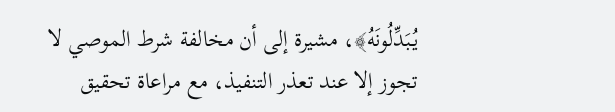يُبَدِّلُونَهُ﴾، مشيرة إلى أن مخالفة شرط الموصي لا تجوز إلا عند تعذر التنفيذ، مع مراعاة تحقيق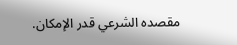مقصده الشرعي قدر الإمكان.